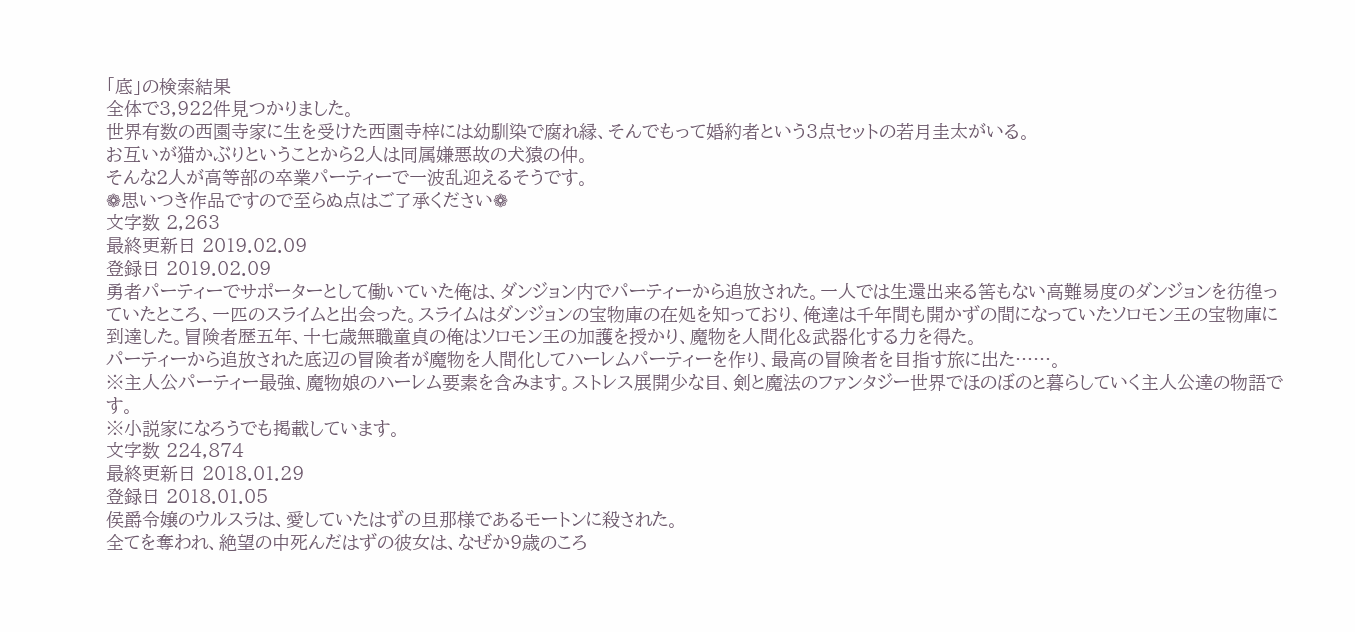「底」の検索結果
全体で3,922件見つかりました。
世界有数の西園寺家に生を受けた西園寺梓には幼馴染で腐れ縁、そんでもって婚約者という3点セットの若月圭太がいる。
お互いが猫かぶりということから2人は同属嫌悪故の犬猿の仲。
そんな2人が高等部の卒業パーティーで一波乱迎えるそうです。
❁思いつき作品ですので至らぬ点はご了承ください❁
文字数 2,263
最終更新日 2019.02.09
登録日 2019.02.09
勇者パーティーでサポーターとして働いていた俺は、ダンジョン内でパーティーから追放された。一人では生還出来る筈もない高難易度のダンジョンを彷徨っていたところ、一匹のスライムと出会った。スライムはダンジョンの宝物庫の在処を知っており、俺達は千年間も開かずの間になっていたソロモン王の宝物庫に到達した。冒険者歴五年、十七歳無職童貞の俺はソロモン王の加護を授かり、魔物を人間化&武器化する力を得た。
パーティーから追放された底辺の冒険者が魔物を人間化してハーレムパーティーを作り、最高の冒険者を目指す旅に出た……。
※主人公パーティー最強、魔物娘のハーレム要素を含みます。ストレス展開少な目、剣と魔法のファンタジー世界でほのぼのと暮らしていく主人公達の物語です。
※小説家になろうでも掲載しています。
文字数 224,874
最終更新日 2018.01.29
登録日 2018.01.05
侯爵令嬢のウルスラは、愛していたはずの旦那様であるモートンに殺された。
全てを奪われ、絶望の中死んだはずの彼女は、なぜか9歳のころ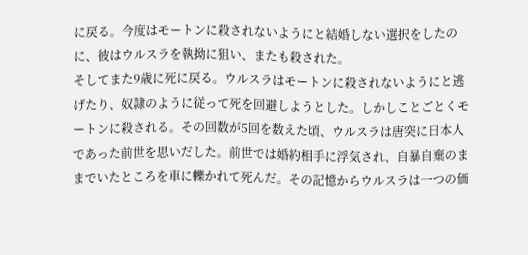に戻る。今度はモートンに殺されないようにと結婚しない選択をしたのに、彼はウルスラを執拗に狙い、またも殺された。
そしてまた9歳に死に戻る。ウルスラはモートンに殺されないようにと逃げたり、奴隷のように従って死を回避しようとした。しかしことごとくモートンに殺される。その回数が5回を数えた頃、ウルスラは唐突に日本人であった前世を思いだした。前世では婚約相手に浮気され、自暴自棄のままでいたところを車に轢かれて死んだ。その記憶からウルスラは一つの価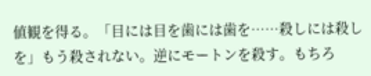値観を得る。「目には目を歯には歯を……殺しには殺しを」もう殺されない。逆にモートンを殺す。もちろ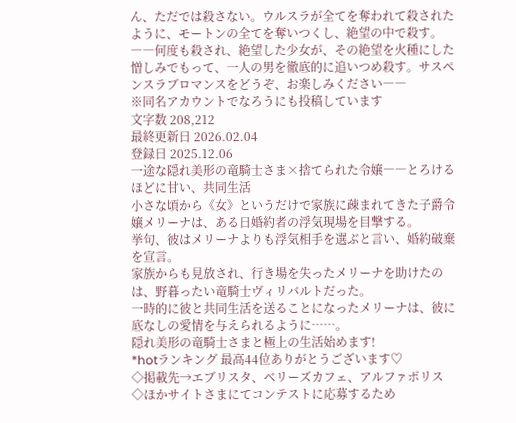ん、ただでは殺さない。ウルスラが全てを奪われて殺されたように、モートンの全てを奪いつくし、絶望の中で殺す。
――何度も殺され、絶望した少女が、その絶望を火種にした憎しみでもって、一人の男を徹底的に追いつめ殺す。サスペンスラブロマンスをどうぞ、お楽しみください――
※同名アカウントでなろうにも投稿しています
文字数 208,212
最終更新日 2026.02.04
登録日 2025.12.06
一途な隠れ美形の竜騎士さま×捨てられた令嬢――とろけるほどに甘い、共同生活
小さな頃から《女》というだけで家族に疎まれてきた子爵令嬢メリーナは、ある日婚約者の浮気現場を目撃する。
挙句、彼はメリーナよりも浮気相手を選ぶと言い、婚約破棄を宣言。
家族からも見放され、行き場を失ったメリーナを助けたのは、野暮ったい竜騎士ヴィリバルトだった。
一時的に彼と共同生活を送ることになったメリーナは、彼に底なしの愛情を与えられるように……。
隠れ美形の竜騎士さまと極上の生活始めます!
*hotランキング 最高44位ありがとうございます♡
◇掲載先→エブリスタ、ベリーズカフェ、アルファポリス
◇ほかサイトさまにてコンテストに応募するため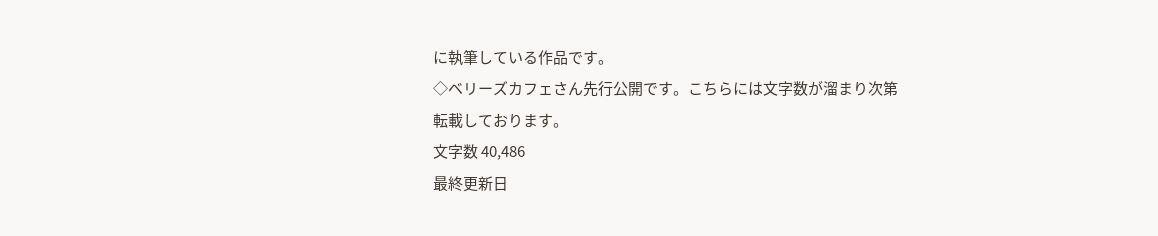に執筆している作品です。
◇ベリーズカフェさん先行公開です。こちらには文字数が溜まり次第転載しております。
文字数 40,486
最終更新日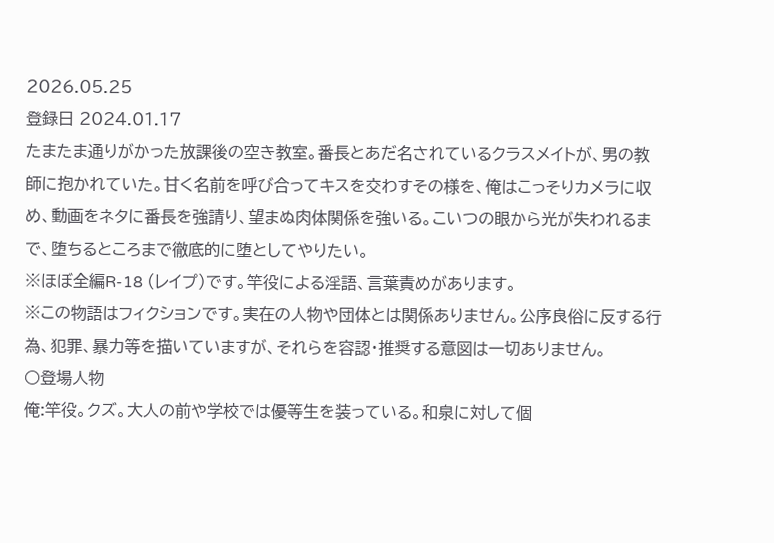2026.05.25
登録日 2024.01.17
たまたま通りがかった放課後の空き教室。番長とあだ名されているクラスメイトが、男の教師に抱かれていた。甘く名前を呼び合ってキスを交わすその様を、俺はこっそりカメラに収め、動画をネタに番長を強請り、望まぬ肉体関係を強いる。こいつの眼から光が失われるまで、堕ちるところまで徹底的に堕としてやりたい。
※ほぼ全編R-18 (レイプ)です。竿役による淫語、言葉責めがあります。
※この物語はフィクションです。実在の人物や団体とは関係ありません。公序良俗に反する行為、犯罪、暴力等を描いていますが、それらを容認・推奨する意図は一切ありません。
○登場人物
俺:竿役。クズ。大人の前や学校では優等生を装っている。和泉に対して個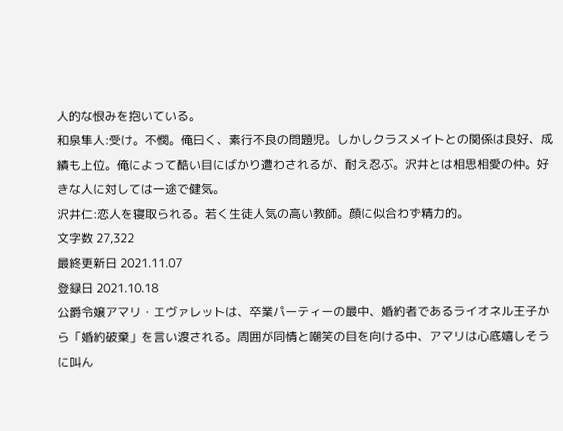人的な恨みを抱いている。
和泉隼人:受け。不憫。俺曰く、素行不良の問題児。しかしクラスメイトとの関係は良好、成績も上位。俺によって酷い目にばかり遭わされるが、耐え忍ぶ。沢井とは相思相愛の仲。好きな人に対しては一途で健気。
沢井仁:恋人を寝取られる。若く生徒人気の高い教師。顔に似合わず精力的。
文字数 27,322
最終更新日 2021.11.07
登録日 2021.10.18
公爵令嬢アマリ・エヴァレットは、卒業パーティーの最中、婚約者であるライオネル王子から「婚約破棄」を言い渡される。周囲が同情と嘲笑の目を向ける中、アマリは心底嬉しそうに叫ん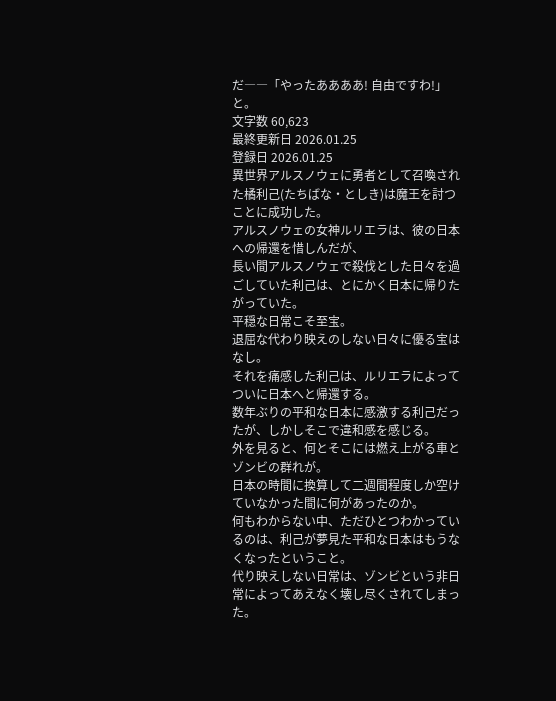だ――「やったああああ! 自由ですわ!」と。
文字数 60,623
最終更新日 2026.01.25
登録日 2026.01.25
異世界アルスノウェに勇者として召喚された橘利己(たちばな・としき)は魔王を討つことに成功した。
アルスノウェの女神ルリエラは、彼の日本への帰還を惜しんだが、
長い間アルスノウェで殺伐とした日々を過ごしていた利己は、とにかく日本に帰りたがっていた。
平穏な日常こそ至宝。
退屈な代わり映えのしない日々に優る宝はなし。
それを痛感した利己は、ルリエラによってついに日本へと帰還する。
数年ぶりの平和な日本に感激する利己だったが、しかしそこで違和感を感じる。
外を見ると、何とそこには燃え上がる車とゾンビの群れが。
日本の時間に換算して二週間程度しか空けていなかった間に何があったのか。
何もわからない中、ただひとつわかっているのは、利己が夢見た平和な日本はもうなくなったということ。
代り映えしない日常は、ゾンビという非日常によってあえなく壊し尽くされてしまった。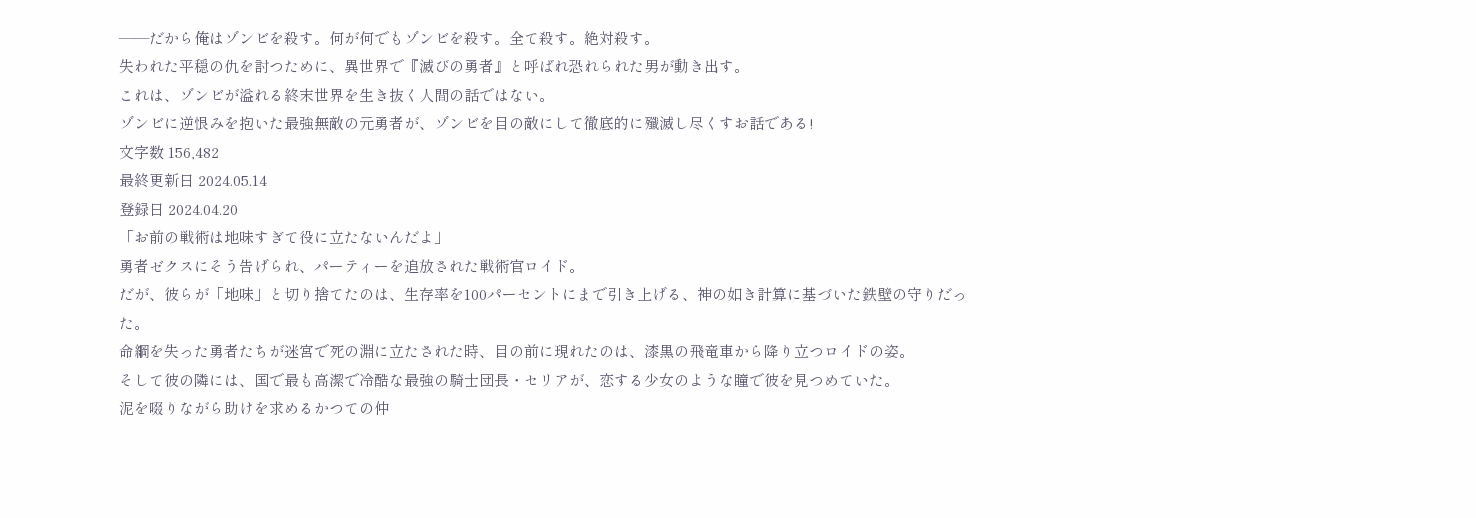――だから俺はゾンビを殺す。何が何でもゾンビを殺す。全て殺す。絶対殺す。
失われた平穏の仇を討つために、異世界で『滅びの勇者』と呼ばれ恐れられた男が動き出す。
これは、ゾンビが溢れる終末世界を生き抜く人間の話ではない。
ゾンビに逆恨みを抱いた最強無敵の元勇者が、ゾンビを目の敵にして徹底的に殲滅し尽くすお話である!
文字数 156,482
最終更新日 2024.05.14
登録日 2024.04.20
「お前の戦術は地味すぎて役に立たないんだよ」
勇者ゼクスにそう告げられ、パーティーを追放された戦術官ロイド。
だが、彼らが「地味」と切り捨てたのは、生存率を100パーセントにまで引き上げる、神の如き計算に基づいた鉄壁の守りだった。
命綱を失った勇者たちが迷宮で死の淵に立たされた時、目の前に現れたのは、漆黒の飛竜車から降り立つロイドの姿。
そして彼の隣には、国で最も高潔で冷酷な最強の騎士団長・セリアが、恋する少女のような瞳で彼を見つめていた。
泥を啜りながら助けを求めるかつての仲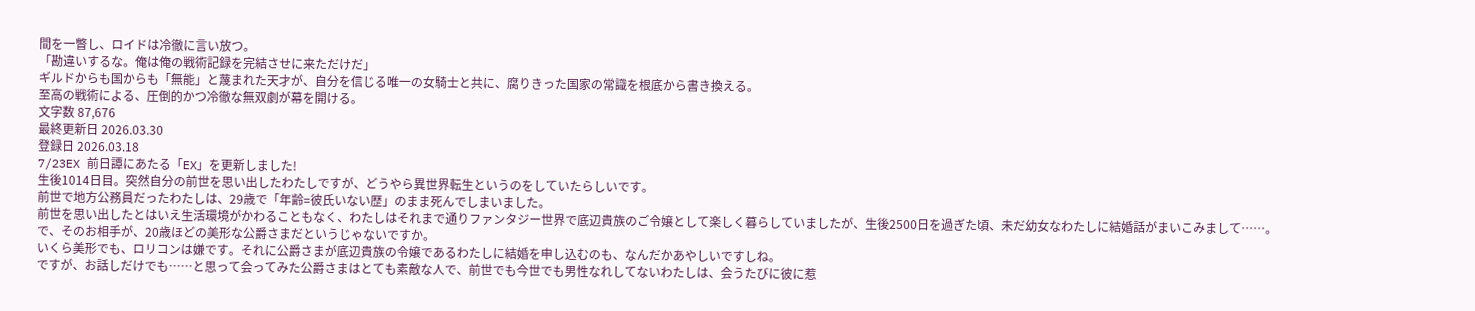間を一瞥し、ロイドは冷徹に言い放つ。
「勘違いするな。俺は俺の戦術記録を完結させに来ただけだ」
ギルドからも国からも「無能」と蔑まれた天才が、自分を信じる唯一の女騎士と共に、腐りきった国家の常識を根底から書き換える。
至高の戦術による、圧倒的かつ冷徹な無双劇が幕を開ける。
文字数 87,676
最終更新日 2026.03.30
登録日 2026.03.18
7/23EX 前日譚にあたる「EX」を更新しました!
生後1014日目。突然自分の前世を思い出したわたしですが、どうやら異世界転生というのをしていたらしいです。
前世で地方公務員だったわたしは、29歳で「年齢=彼氏いない歴」のまま死んでしまいました。
前世を思い出したとはいえ生活環境がかわることもなく、わたしはそれまで通りファンタジー世界で底辺貴族のご令嬢として楽しく暮らしていましたが、生後2500日を過ぎた頃、未だ幼女なわたしに結婚話がまいこみまして……。
で、そのお相手が、20歳ほどの美形な公爵さまだというじゃないですか。
いくら美形でも、ロリコンは嫌です。それに公爵さまが底辺貴族の令嬢であるわたしに結婚を申し込むのも、なんだかあやしいですしね。
ですが、お話しだけでも……と思って会ってみた公爵さまはとても素敵な人で、前世でも今世でも男性なれしてないわたしは、会うたびに彼に惹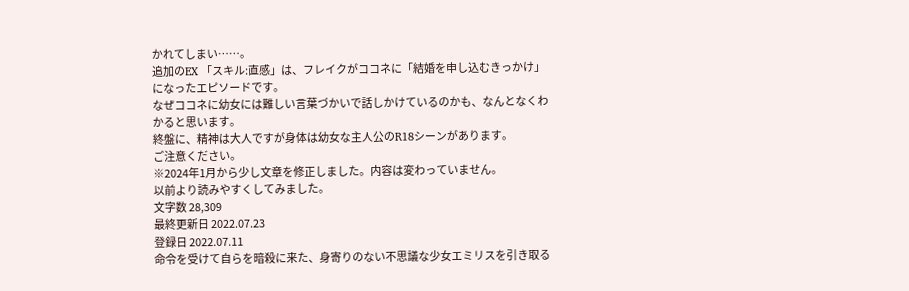かれてしまい……。
追加のEX 「スキル:直感」は、フレイクがココネに「結婚を申し込むきっかけ」になったエピソードです。
なぜココネに幼女には難しい言葉づかいで話しかけているのかも、なんとなくわかると思います。
終盤に、精神は大人ですが身体は幼女な主人公のR18シーンがあります。
ご注意ください。
※2024年1月から少し文章を修正しました。内容は変わっていません。
以前より読みやすくしてみました。
文字数 28,309
最終更新日 2022.07.23
登録日 2022.07.11
命令を受けて自らを暗殺に来た、身寄りのない不思議な少女エミリスを引き取る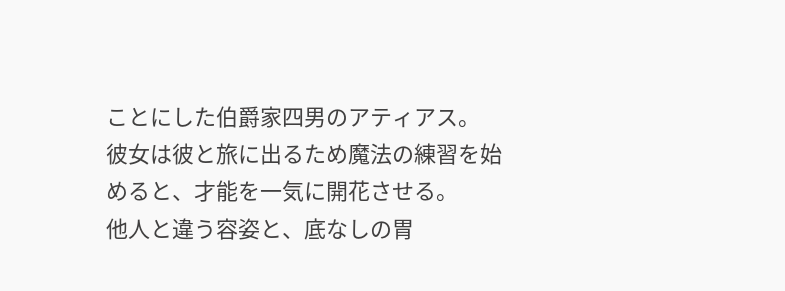ことにした伯爵家四男のアティアス。
彼女は彼と旅に出るため魔法の練習を始めると、才能を一気に開花させる。
他人と違う容姿と、底なしの胃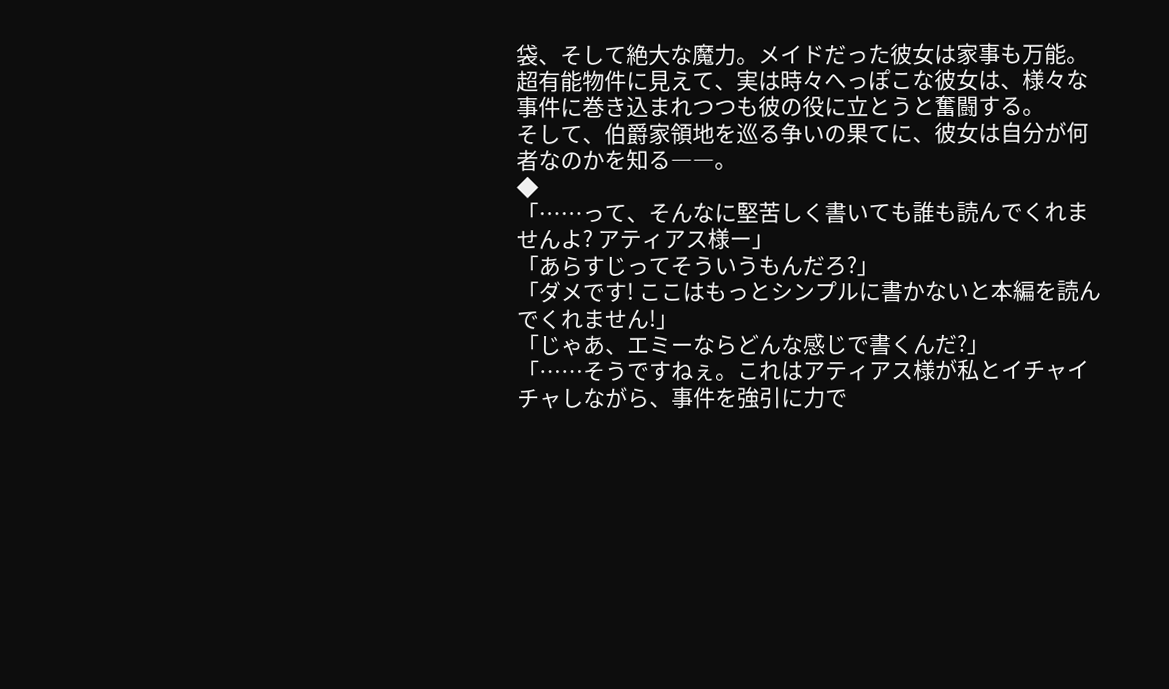袋、そして絶大な魔力。メイドだった彼女は家事も万能。
超有能物件に見えて、実は時々へっぽこな彼女は、様々な事件に巻き込まれつつも彼の役に立とうと奮闘する。
そして、伯爵家領地を巡る争いの果てに、彼女は自分が何者なのかを知る――。
◆
「……って、そんなに堅苦しく書いても誰も読んでくれませんよ? アティアス様ー」
「あらすじってそういうもんだろ?」
「ダメです! ここはもっとシンプルに書かないと本編を読んでくれません!」
「じゃあ、エミーならどんな感じで書くんだ?」
「……そうですねぇ。これはアティアス様が私とイチャイチャしながら、事件を強引に力で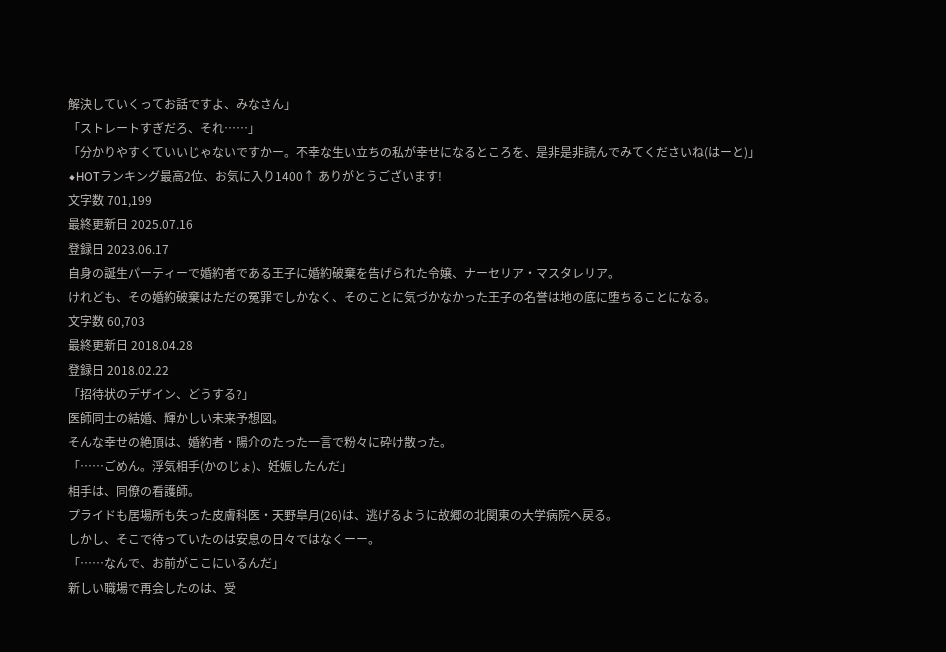解決していくってお話ですよ、みなさん」
「ストレートすぎだろ、それ……」
「分かりやすくていいじゃないですかー。不幸な生い立ちの私が幸せになるところを、是非是非読んでみてくださいね(はーと)」
◆HOTランキング最高2位、お気に入り1400↑ ありがとうございます!
文字数 701,199
最終更新日 2025.07.16
登録日 2023.06.17
自身の誕生パーティーで婚約者である王子に婚約破棄を告げられた令嬢、ナーセリア・マスタレリア。
けれども、その婚約破棄はただの冤罪でしかなく、そのことに気づかなかった王子の名誉は地の底に堕ちることになる。
文字数 60,703
最終更新日 2018.04.28
登録日 2018.02.22
「招待状のデザイン、どうする?」
医師同士の結婚、輝かしい未来予想図。
そんな幸せの絶頂は、婚約者・陽介のたった一言で粉々に砕け散った。
「……ごめん。浮気相手(かのじょ)、妊娠したんだ」
相手は、同僚の看護師。
プライドも居場所も失った皮膚科医・天野皐月(26)は、逃げるように故郷の北関東の大学病院へ戻る。
しかし、そこで待っていたのは安息の日々ではなくーー。
「……なんで、お前がここにいるんだ」
新しい職場で再会したのは、受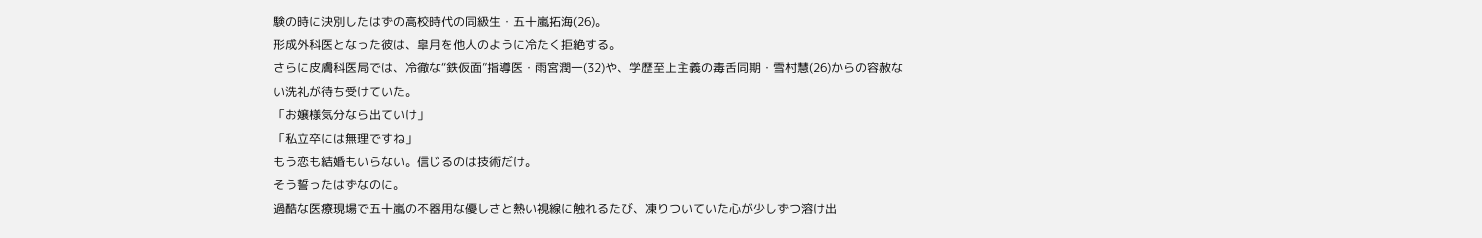験の時に決別したはずの高校時代の同級生・五十嵐拓海(26)。
形成外科医となった彼は、皐月を他人のように冷たく拒絶する。
さらに皮膚科医局では、冷徹な“鉄仮面”指導医・雨宮潤一(32)や、学歴至上主義の毒舌同期・雪村慧(26)からの容赦ない洗礼が待ち受けていた。
「お嬢様気分なら出ていけ」
「私立卒には無理ですね」
もう恋も結婚もいらない。信じるのは技術だけ。
そう誓ったはずなのに。
過酷な医療現場で五十嵐の不器用な優しさと熱い視線に触れるたび、凍りついていた心が少しずつ溶け出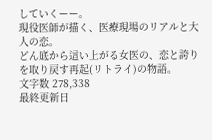していくーー。
現役医師が描く、医療現場のリアルと大人の恋。
どん底から這い上がる女医の、恋と誇りを取り戻す再起(リトライ)の物語。
文字数 278,338
最終更新日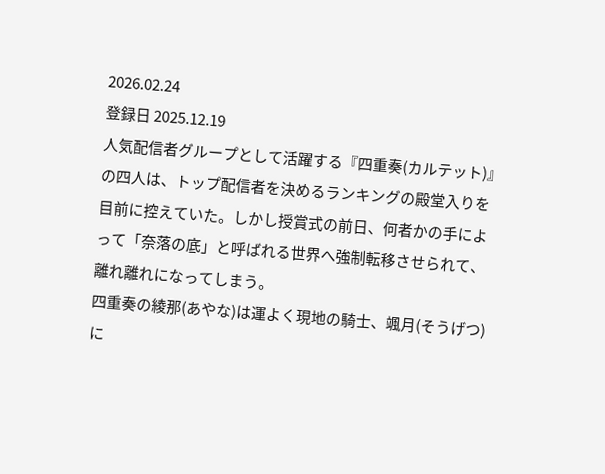2026.02.24
登録日 2025.12.19
人気配信者グループとして活躍する『四重奏(カルテット)』の四人は、トップ配信者を決めるランキングの殿堂入りを目前に控えていた。しかし授賞式の前日、何者かの手によって「奈落の底」と呼ばれる世界へ強制転移させられて、離れ離れになってしまう。
四重奏の綾那(あやな)は運よく現地の騎士、颯月(そうげつ)に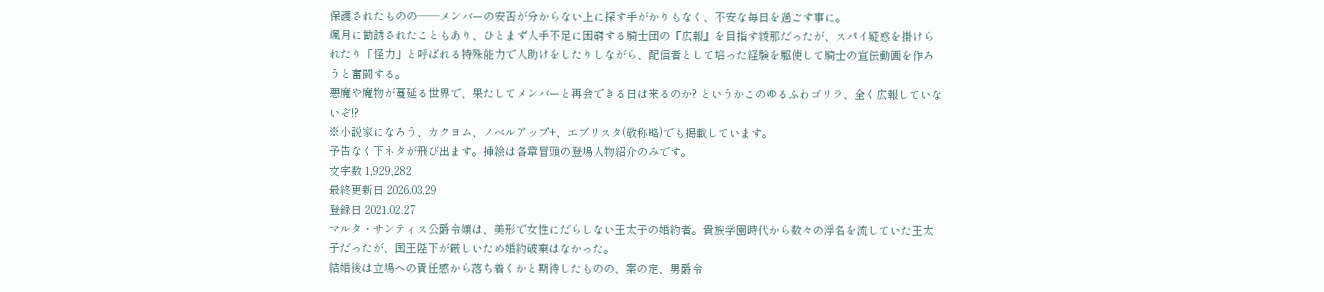保護されたものの――メンバーの安否が分からない上に探す手がかりもなく、不安な毎日を過ごす事に。
颯月に勧誘されたこともあり、ひとまず人手不足に困窮する騎士団の『広報』を目指す綾那だったが、スパイ疑惑を掛けられたり「怪力」と呼ばれる特殊能力で人助けをしたりしながら、配信者として培った経験を駆使して騎士の宣伝動画を作ろうと奮闘する。
悪魔や魔物が蔓延る世界で、果たしてメンバーと再会できる日は来るのか? というかこのゆるふわゴリラ、全く広報していないぞ!?
※小説家になろう、カクヨム、ノベルアップ+、エブリスタ(敬称略)でも掲載しています。
予告なく下ネタが飛び出ます。挿絵は各章冒頭の登場人物紹介のみです。
文字数 1,929,282
最終更新日 2026.03.29
登録日 2021.02.27
マルタ・サンティス公爵令嬢は、美形で女性にだらしない王太子の婚約者。貴族学園時代から数々の浮名を流していた王太子だったが、国王陛下が厳しいため婚約破棄はなかった。
結婚後は立場への責任感から落ち着くかと期待したものの、案の定、男爵令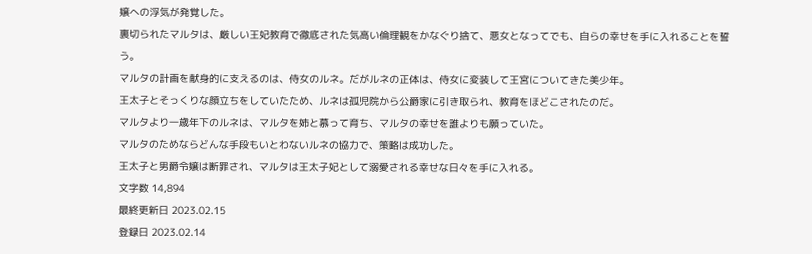嬢への浮気が発覚した。
裏切られたマルタは、厳しい王妃教育で徹底された気高い倫理観をかなぐり捨て、悪女となってでも、自らの幸せを手に入れることを誓う。
マルタの計画を献身的に支えるのは、侍女のルネ。だがルネの正体は、侍女に変装して王宮についてきた美少年。
王太子とそっくりな顔立ちをしていたため、ルネは孤児院から公爵家に引き取られ、教育をほどこされたのだ。
マルタより一歳年下のルネは、マルタを姉と慕って育ち、マルタの幸せを誰よりも願っていた。
マルタのためならどんな手段もいとわないルネの協力で、策略は成功した。
王太子と男爵令嬢は断罪され、マルタは王太子妃として溺愛される幸せな日々を手に入れる。
文字数 14,894
最終更新日 2023.02.15
登録日 2023.02.14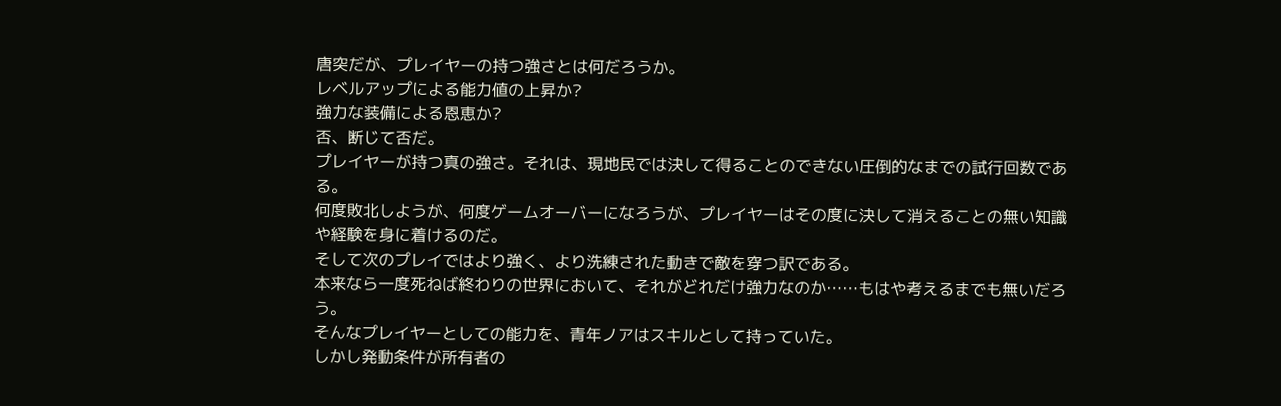唐突だが、プレイヤーの持つ強さとは何だろうか。
レベルアップによる能力値の上昇か?
強力な装備による恩恵か?
否、断じて否だ。
プレイヤーが持つ真の強さ。それは、現地民では決して得ることのできない圧倒的なまでの試行回数である。
何度敗北しようが、何度ゲームオーバーになろうが、プレイヤーはその度に決して消えることの無い知識や経験を身に着けるのだ。
そして次のプレイではより強く、より洗練された動きで敵を穿つ訳である。
本来なら一度死ねば終わりの世界において、それがどれだけ強力なのか……もはや考えるまでも無いだろう。
そんなプレイヤーとしての能力を、青年ノアはスキルとして持っていた。
しかし発動条件が所有者の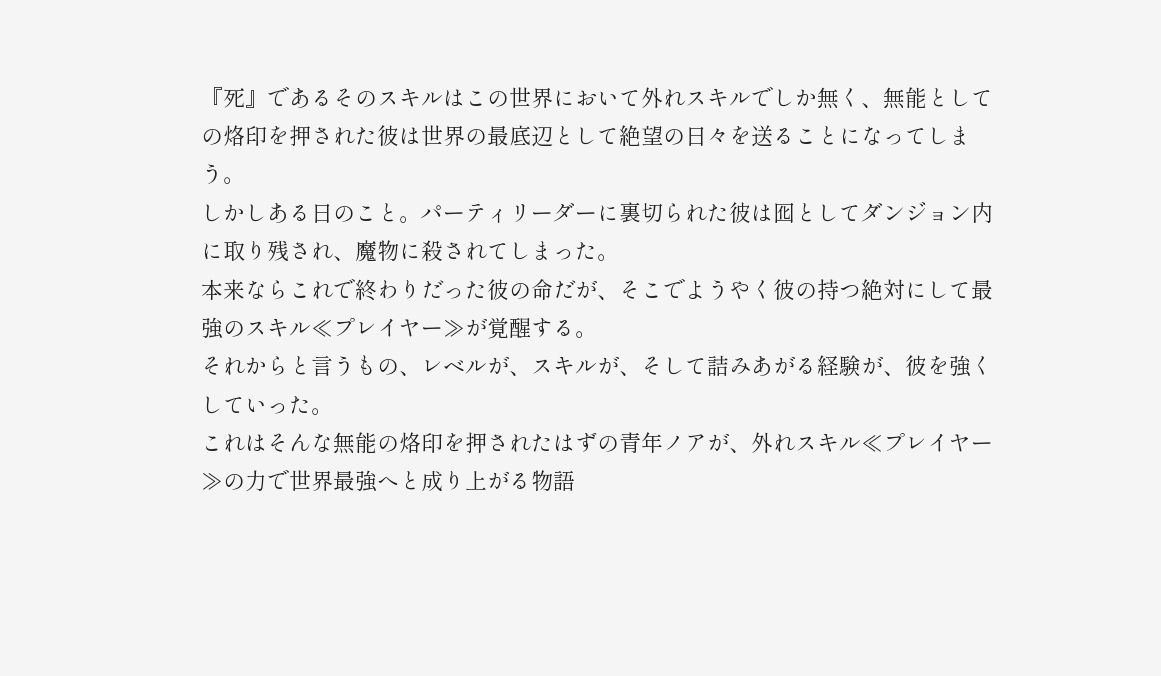『死』であるそのスキルはこの世界において外れスキルでしか無く、無能としての烙印を押された彼は世界の最底辺として絶望の日々を送ることになってしまう。
しかしある日のこと。パーティリーダーに裏切られた彼は囮としてダンジョン内に取り残され、魔物に殺されてしまった。
本来ならこれで終わりだった彼の命だが、そこでようやく彼の持つ絶対にして最強のスキル≪プレイヤー≫が覚醒する。
それからと言うもの、レベルが、スキルが、そして詰みあがる経験が、彼を強くしていった。
これはそんな無能の烙印を押されたはずの青年ノアが、外れスキル≪プレイヤー≫の力で世界最強へと成り上がる物語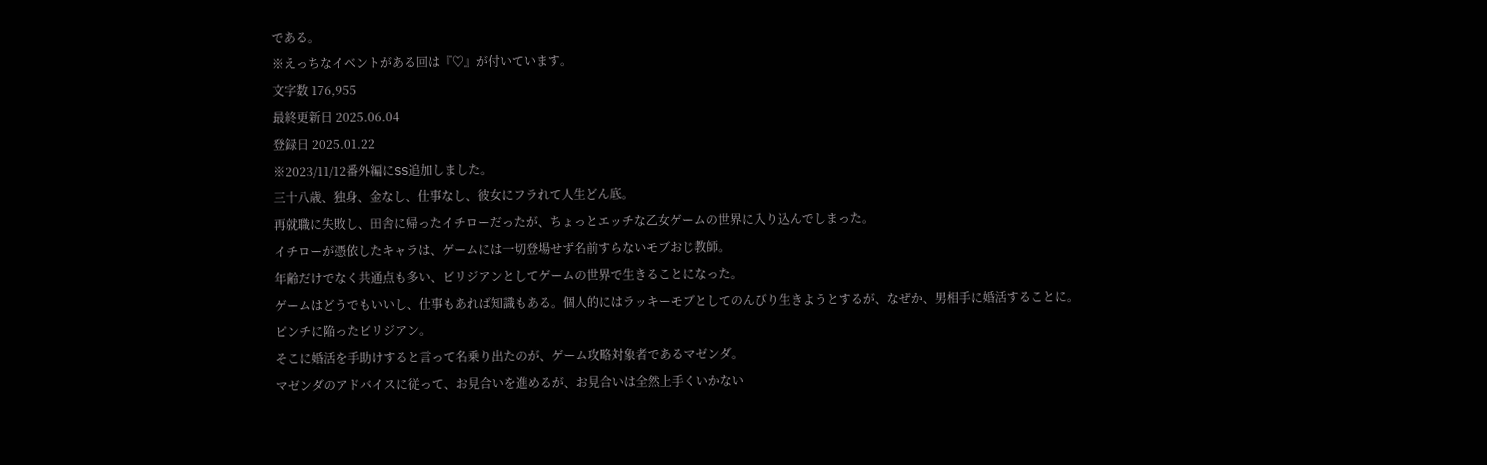である。
※えっちなイベントがある回は『♡』が付いています。
文字数 176,955
最終更新日 2025.06.04
登録日 2025.01.22
※2023/11/12番外編にSS追加しました。
三十八歳、独身、金なし、仕事なし、彼女にフラれて人生どん底。
再就職に失敗し、田舎に帰ったイチローだったが、ちょっとエッチな乙女ゲームの世界に入り込んでしまった。
イチローが憑依したキャラは、ゲームには一切登場せず名前すらないモブおじ教師。
年齢だけでなく共通点も多い、ビリジアンとしてゲームの世界で生きることになった。
ゲームはどうでもいいし、仕事もあれば知識もある。個人的にはラッキーモブとしてのんびり生きようとするが、なぜか、男相手に婚活することに。
ピンチに陥ったビリジアン。
そこに婚活を手助けすると言って名乗り出たのが、ゲーム攻略対象者であるマゼンダ。
マゼンダのアドバイスに従って、お見合いを進めるが、お見合いは全然上手くいかない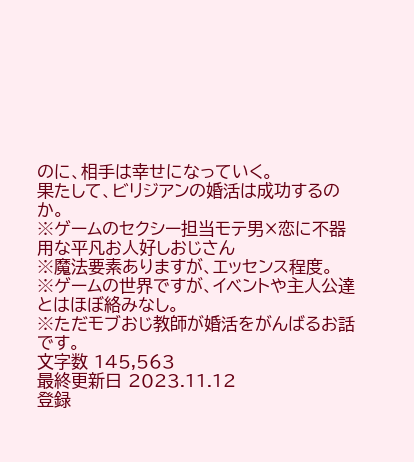のに、相手は幸せになっていく。
果たして、ビリジアンの婚活は成功するのか。
※ゲームのセクシー担当モテ男×恋に不器用な平凡お人好しおじさん
※魔法要素ありますが、エッセンス程度。
※ゲームの世界ですが、イベントや主人公達とはほぼ絡みなし。
※ただモブおじ教師が婚活をがんばるお話です。
文字数 145,563
最終更新日 2023.11.12
登録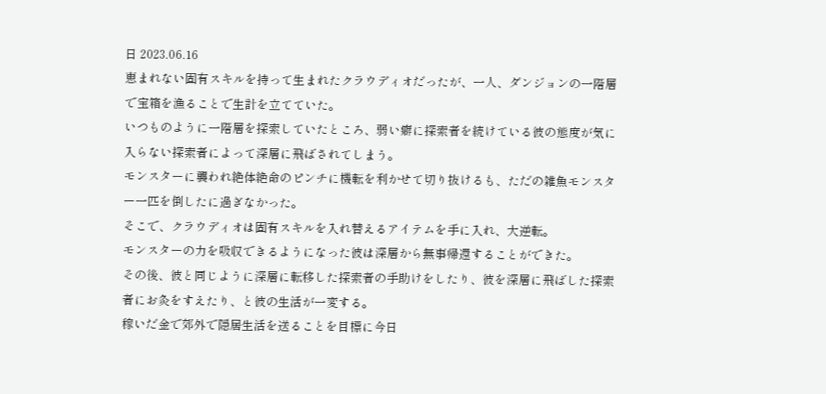日 2023.06.16
恵まれない固有スキルを持って生まれたクラウディオだったが、一人、ダンジョンの一階層で宝箱を漁ることで生計を立てていた。
いつものように一階層を探索していたところ、弱い癖に探索者を続けている彼の態度が気に入らない探索者によって深層に飛ばされてしまう。
モンスターに襲われ絶体絶命のピンチに機転を利かせて切り抜けるも、ただの雑魚モンスター一匹を倒したに過ぎなかった。
そこで、クラウディオは固有スキルを入れ替えるアイテムを手に入れ、大逆転。
モンスターの力を吸収できるようになった彼は深層から無事帰還することができた。
その後、彼と同じように深層に転移した探索者の手助けをしたり、彼を深層に飛ばした探索者にお灸をすえたり、と彼の生活が一変する。
稼いだ金で郊外で隠居生活を送ることを目標に今日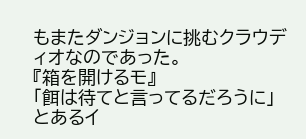もまたダンジョンに挑むクラウディオなのであった。
『箱を開けるモ』
「餌は待てと言ってるだろうに」
とあるイ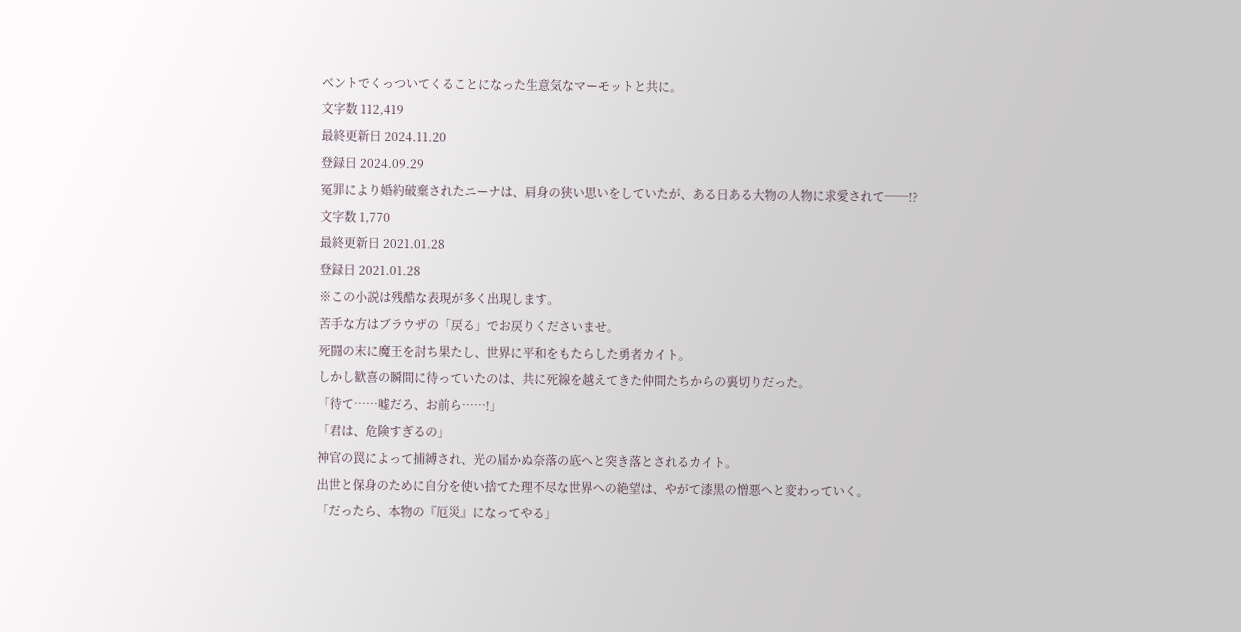ベントでくっついてくることになった生意気なマーモットと共に。
文字数 112,419
最終更新日 2024.11.20
登録日 2024.09.29
冤罪により婚約破棄されたニーナは、肩身の狭い思いをしていたが、ある日ある大物の人物に求愛されて──!?
文字数 1,770
最終更新日 2021.01.28
登録日 2021.01.28
※この小説は残酷な表現が多く出現します。
苦手な方はブラウザの「戻る」でお戻りくださいませ。
死闘の末に魔王を討ち果たし、世界に平和をもたらした勇者カイト。
しかし歓喜の瞬間に待っていたのは、共に死線を越えてきた仲間たちからの裏切りだった。
「待て……嘘だろ、お前ら……!」
「君は、危険すぎるの」
神官の罠によって捕縛され、光の届かぬ奈落の底へと突き落とされるカイト。
出世と保身のために自分を使い捨てた理不尽な世界への絶望は、やがて漆黒の憎悪へと変わっていく。
「だったら、本物の『厄災』になってやる」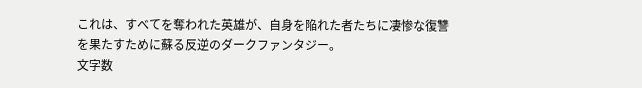これは、すべてを奪われた英雄が、自身を陥れた者たちに凄惨な復讐を果たすために蘇る反逆のダークファンタジー。
文字数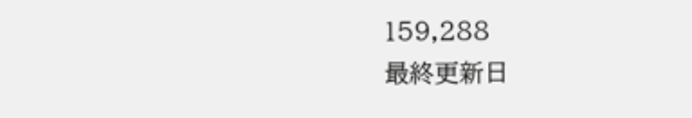159,288
最終更新日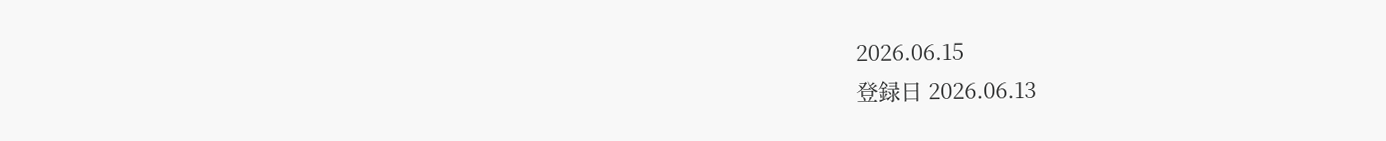2026.06.15
登録日 2026.06.13